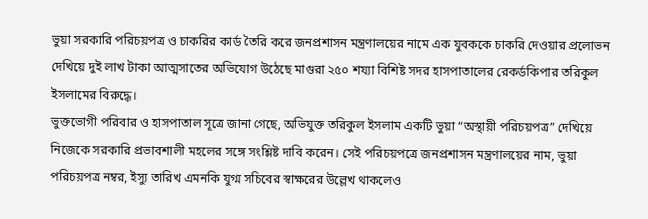ভুয়া সরকারি পরিচয়পত্র ও চাকরির কার্ড তৈরি করে জনপ্রশাসন মন্ত্রণালয়ের নামে এক যুবককে চাকরি দেওয়ার প্রলোভন দেখিয়ে দুই লাখ টাকা আত্মসাতের অভিযোগ উঠেছে মাগুরা ২৫০ শয্যা বিশিষ্ট সদর হাসপাতালের রেকর্ডকিপার তরিকুল ইসলামের বিরুদ্ধে।
ভুক্তভোগী পরিবার ও হাসপাতাল সূত্রে জানা গেছে, অভিযুক্ত তরিকুল ইসলাম একটি ভুয়া “অস্থায়ী পরিচয়পত্র” দেখিয়ে নিজেকে সরকারি প্রভাবশালী মহলের সঙ্গে সংশ্লিষ্ট দাবি করেন। সেই পরিচয়পত্রে জনপ্রশাসন মন্ত্রণালয়ের নাম, ভুয়া পরিচয়পত্র নম্বর, ইস্যু তারিখ এমনকি যুগ্ম সচিবের স্বাক্ষরের উল্লেখ থাকলেও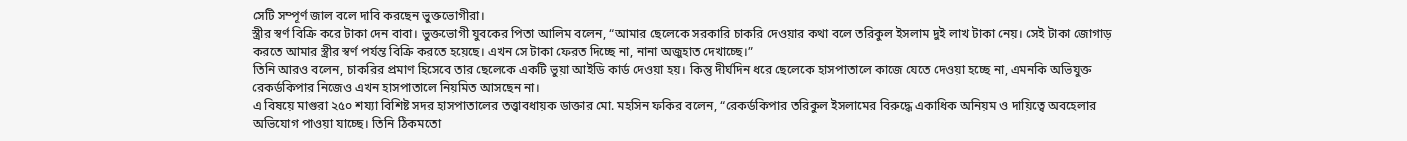সেটি সম্পূর্ণ জাল বলে দাবি করছেন ভুক্তভোগীরা।
স্ত্রীর স্বর্ণ বিক্রি করে টাকা দেন বাবা। ভুক্তভোগী যুবকের পিতা আলিম বলেন, “আমার ছেলেকে সরকারি চাকরি দেওয়ার কথা বলে তরিকুল ইসলাম দুই লাখ টাকা নেয়। সেই টাকা জোগাড় করতে আমার স্ত্রীর স্বর্ণ পর্যন্ত বিক্রি করতে হয়েছে। এখন সে টাকা ফেরত দিচ্ছে না, নানা অজুহাত দেখাচ্ছে।”
তিনি আরও বলেন, চাকরির প্রমাণ হিসেবে তার ছেলেকে একটি ভুয়া আইডি কার্ড দেওয়া হয়। কিন্তু দীর্ঘদিন ধরে ছেলেকে হাসপাতালে কাজে যেতে দেওয়া হচ্ছে না, এমনকি অভিযুক্ত রেকর্ডকিপার নিজেও এখন হাসপাতালে নিয়মিত আসছেন না।
এ বিষয়ে মাগুরা ২৫০ শয্যা বিশিষ্ট সদর হাসপাতালের তত্ত্বাবধায়ক ডাক্তার মো. মহসিন ফকির বলেন, “রেকর্ডকিপার তরিকুল ইসলামের বিরুদ্ধে একাধিক অনিয়ম ও দায়িত্বে অবহেলার অভিযোগ পাওয়া যাচ্ছে। তিনি ঠিকমতো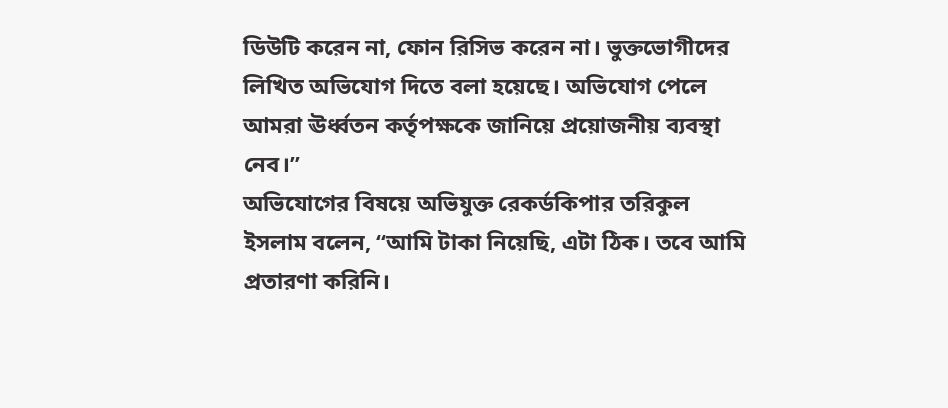ডিউটি করেন না, ফোন রিসিভ করেন না। ভুক্তভোগীদের লিখিত অভিযোগ দিতে বলা হয়েছে। অভিযোগ পেলে আমরা ঊর্ধ্বতন কর্তৃপক্ষকে জানিয়ে প্রয়োজনীয় ব্যবস্থা নেব।”
অভিযোগের বিষয়ে অভিযুক্ত রেকর্ডকিপার তরিকুল ইসলাম বলেন, “আমি টাকা নিয়েছি, এটা ঠিক। তবে আমি প্রতারণা করিনি।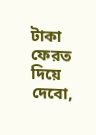টাকা ফেরত দিয়ে দেবো,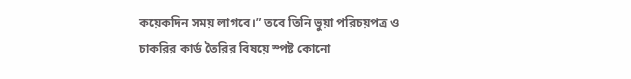কয়েকদিন সময় লাগবে।” তবে তিনি ভুয়া পরিচয়পত্র ও চাকরির কার্ড তৈরির বিষয়ে স্পষ্ট কোনো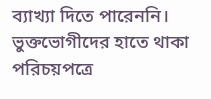ব্যাখ্যা দিতে পারেননি।
ভুক্তভোগীদের হাতে থাকা পরিচয়পত্রে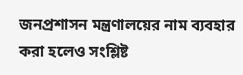জনপ্রশাসন মন্ত্রণালয়ের নাম ব্যবহার করা হলেও সংশ্লিষ্ট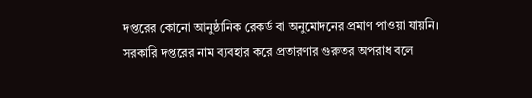দপ্তরের কোনো আনুষ্ঠানিক রেকর্ড বা অনুমোদনের প্রমাণ পাওয়া যায়নি।
সরকারি দপ্তরের নাম ব্যবহার করে প্রতারণার গুরুতর অপরাধ বলে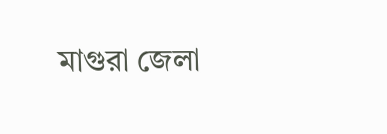মাগুরা জেলা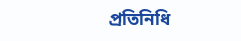প্রতিনিধি